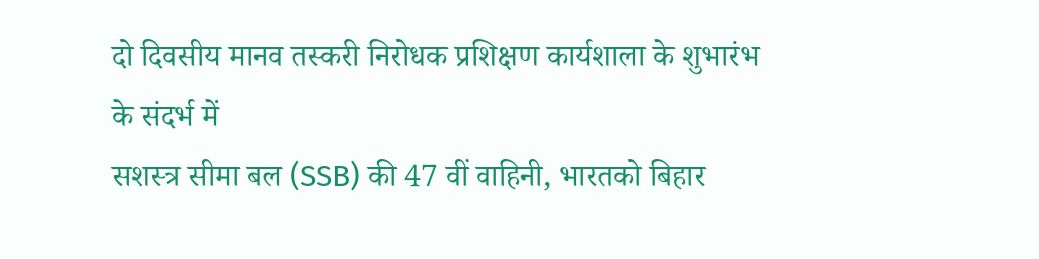दो दिवसीय मानव तस्करी निरोधक प्रशिक्षण कार्यशाला के शुभारंभ के संदर्भ में
सशस्त्र सीमा बल (SSB) की 47 वीं वाहिनी, भारतको बिहार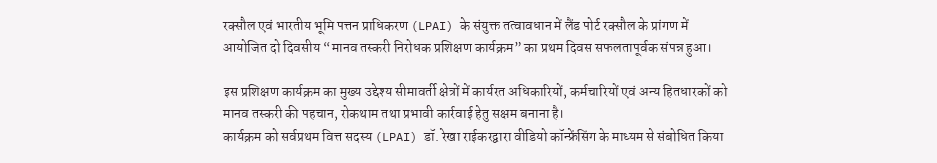रक्सौल एवं भारतीय भूमि पत्तन प्राधिकरण (LPAI) के संयुक्त तत्वावधान में लैंड पोर्ट रक्सौल के प्रांगण में आयोजित दो दिवसीय “मानव तस्करी निरोधक प्रशिक्षण कार्यक्रम” का प्रथम दिवस सफलतापूर्वक संपन्न हुआ।

इस प्रशिक्षण कार्यक्रम का मुख्य उद्देश्य सीमावर्ती क्षेत्रों में कार्यरत अधिकारियों, कर्मचारियों एवं अन्य हितधारकों को मानव तस्करी की पहचान, रोकथाम तथा प्रभावी कार्रवाई हेतु सक्षम बनाना है।
कार्यक्रम को सर्वप्रथम वित्त सदस्य (LPAI) डॉ. रेखा राईकरद्वारा वीडियो कॉन्फ्रेंसिंग के माध्यम से संबोधित किया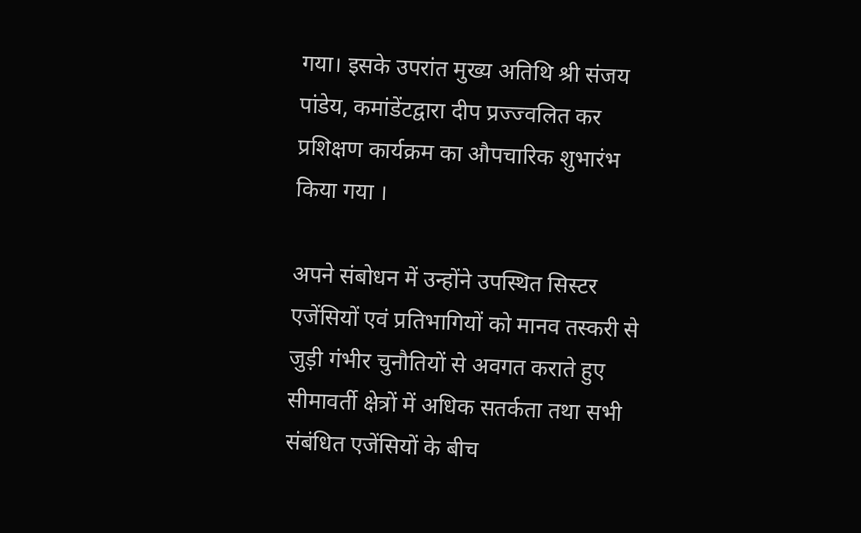गया। इसके उपरांत मुख्य अतिथि श्री संजय पांडेय, कमांडेंटद्वारा दीप प्रज्ज्वलित कर प्रशिक्षण कार्यक्रम का औपचारिक शुभारंभ किया गया ।

अपने संबोधन में उन्होंने उपस्थित सिस्टर एजेंसियों एवं प्रतिभागियों को मानव तस्करी से जुड़ी गंभीर चुनौतियों से अवगत कराते हुए सीमावर्ती क्षेत्रों में अधिक सतर्कता तथा सभी संबंधित एजेंसियों के बीच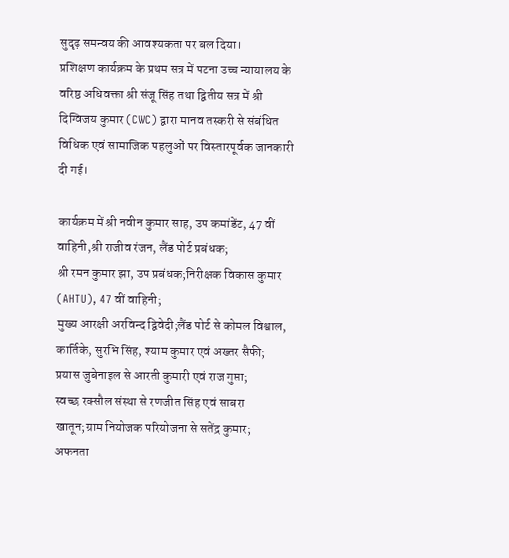सुदृढ़ समन्वय की आवश्यकता पर बल दिया।
प्रशिक्षण कार्यक्रम के प्रथम सत्र में पटना उच्च न्यायालय के वरिष्ठ अधिवक्ता श्री संजू सिंह तथा द्वितीय सत्र में श्री दिग्विजय कुमार (CWC) द्वारा मानव तस्करी से संबंधित विधिक एवं सामाजिक पहलुओं पर विस्तारपूर्वक जानकारी दी गई।

कार्यक्रम में श्री नवीन कुमार साह, उप कमांडेंट, 47 वीं वाहिनी,श्री राजीव रंजन, लैंड पोर्ट प्रबंधक;
श्री रमन कुमार झा, उप प्रबंधक;निरीक्षक विकास कुमार (AHTU), 47 वीं वाहिनी;
मुख्य आरक्षी अरविन्द द्विवेदी;लैंड पोर्ट से कोमल विश्वाल, कार्तिके, सुरभि सिंह, श्याम कुमार एवं अख्तर सैफी;
प्रयास जुबेनाइल से आरती कुमारी एवं राज गुप्ता;
स्वच्छ रक्सौल संस्था से रणजीत सिंह एवं साबरा खातून;ग्राम नियोजक परियोजना से सतेंद्र कुमार;
अफनता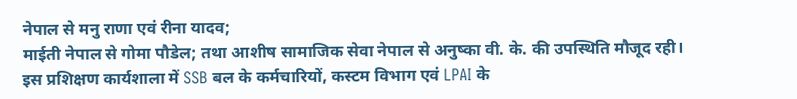नेपाल से मनु राणा एवं रीना यादव;
माईती नेपाल से गोमा पौडेल; तथा आशीष सामाजिक सेवा नेपाल से अनुष्का वी. के. की उपस्थिति मौजूद रही।
इस प्रशिक्षण कार्यशाला में SSB बल के कर्मचारियों, कस्टम विभाग एवं LPAI के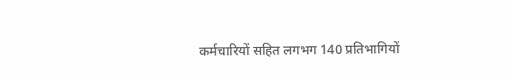कर्मचारियों सहित लगभग 140 प्रतिभागियों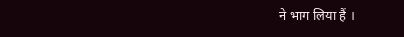ने भाग लिया हैं ।